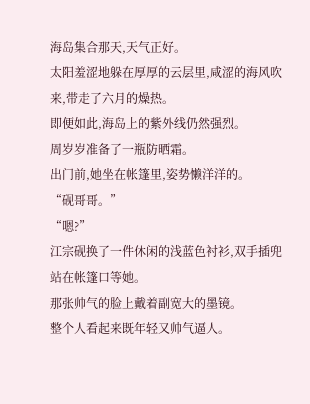海岛集合那天,天气正好。
太阳羞涩地躲在厚厚的云层里,咸涩的海风吹来,带走了六月的燥热。
即便如此,海岛上的紫外线仍然强烈。
周岁岁准备了一瓶防晒霜。
出门前,她坐在帐篷里,姿势懒洋洋的。
“砚哥哥。”
“嗯?”
江宗砚换了一件休闲的浅蓝色衬衫,双手插兜站在帐篷口等她。
那张帅气的脸上戴着副宽大的墨镜。
整个人看起来既年轻又帅气逼人。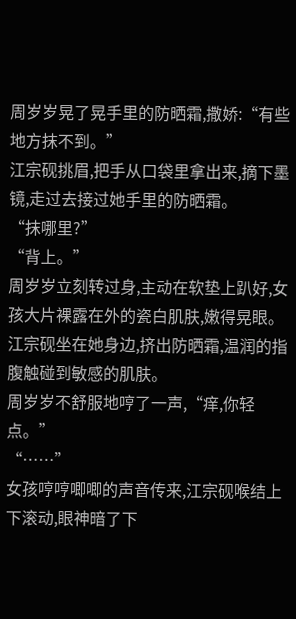周岁岁晃了晃手里的防晒霜,撒娇:“有些地方抹不到。”
江宗砚挑眉,把手从口袋里拿出来,摘下墨镜,走过去接过她手里的防晒霜。
“抹哪里?”
“背上。”
周岁岁立刻转过身,主动在软垫上趴好,女孩大片裸露在外的瓷白肌肤,嫩得晃眼。
江宗砚坐在她身边,挤出防晒霜,温润的指腹触碰到敏感的肌肤。
周岁岁不舒服地哼了一声,“痒,你轻点。”
“……”
女孩哼哼唧唧的声音传来,江宗砚喉结上下滚动,眼神暗了下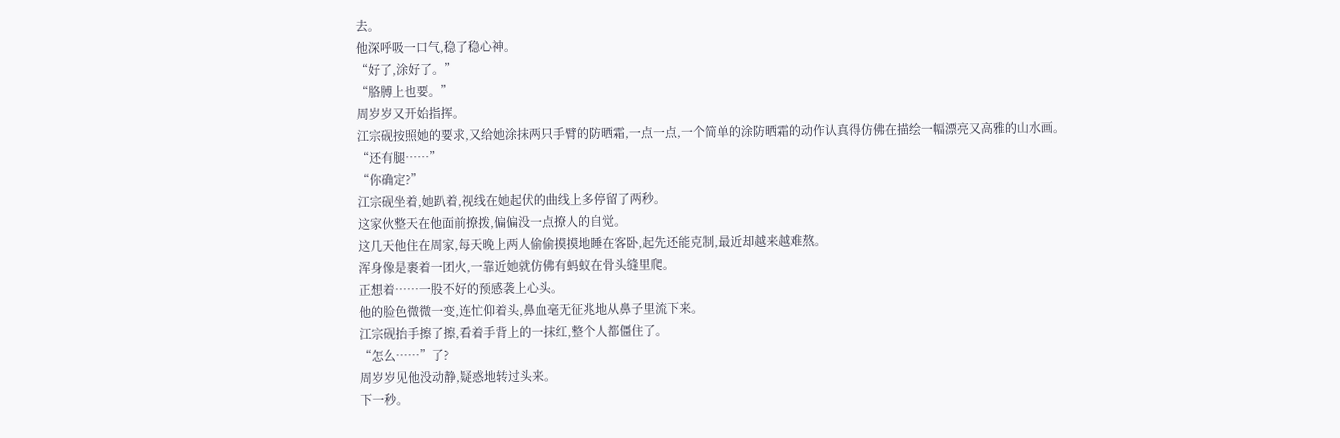去。
他深呼吸一口气,稳了稳心神。
“好了,涂好了。”
“胳膊上也要。”
周岁岁又开始指挥。
江宗砚按照她的要求,又给她涂抹两只手臂的防晒霜,一点一点,一个简单的涂防晒霜的动作认真得仿佛在描绘一幅漂亮又高雅的山水画。
“还有腿……”
“你确定?”
江宗砚坐着,她趴着,视线在她起伏的曲线上多停留了两秒。
这家伙整天在他面前撩拨,偏偏没一点撩人的自觉。
这几天他住在周家,每天晚上两人偷偷摸摸地睡在客卧,起先还能克制,最近却越来越难熬。
浑身像是裹着一团火,一靠近她就仿佛有蚂蚁在骨头缝里爬。
正想着……一股不好的预感袭上心头。
他的脸色微微一变,连忙仰着头,鼻血毫无征兆地从鼻子里流下来。
江宗砚抬手擦了擦,看着手背上的一抹红,整个人都僵住了。
“怎么……”了?
周岁岁见他没动静,疑惑地转过头来。
下一秒。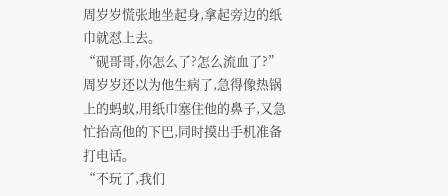周岁岁慌张地坐起身,拿起旁边的纸巾就怼上去。
“砚哥哥,你怎么了?怎么流血了?”
周岁岁还以为他生病了,急得像热锅上的蚂蚁,用纸巾塞住他的鼻子,又急忙抬高他的下巴,同时摸出手机准备打电话。
“不玩了,我们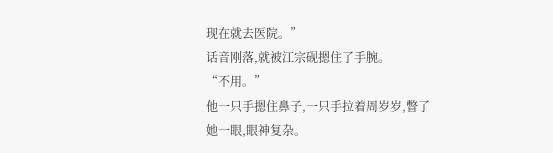现在就去医院。”
话音刚落,就被江宗砚摁住了手腕。
“不用。”
他一只手摁住鼻子,一只手拉着周岁岁,瞥了她一眼,眼神复杂。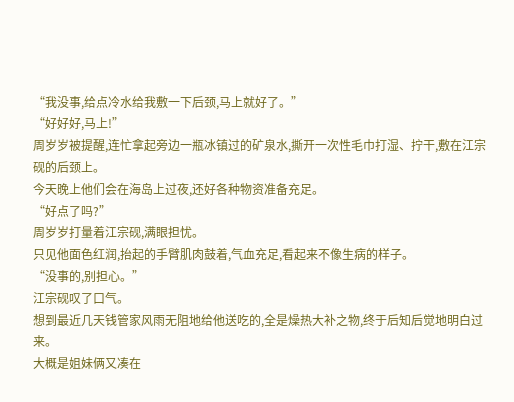“我没事,给点冷水给我敷一下后颈,马上就好了。”
“好好好,马上!”
周岁岁被提醒,连忙拿起旁边一瓶冰镇过的矿泉水,撕开一次性毛巾打湿、拧干,敷在江宗砚的后颈上。
今天晚上他们会在海岛上过夜,还好各种物资准备充足。
“好点了吗?”
周岁岁打量着江宗砚,满眼担忧。
只见他面色红润,抬起的手臂肌肉鼓着,气血充足,看起来不像生病的样子。
“没事的,别担心。”
江宗砚叹了口气。
想到最近几天钱管家风雨无阻地给他送吃的,全是燥热大补之物,终于后知后觉地明白过来。
大概是姐妹俩又凑在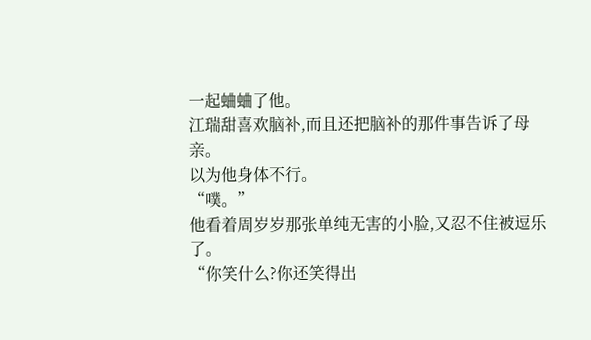一起蛐蛐了他。
江瑞甜喜欢脑补,而且还把脑补的那件事告诉了母亲。
以为他身体不行。
“噗。”
他看着周岁岁那张单纯无害的小脸,又忍不住被逗乐了。
“你笑什么?你还笑得出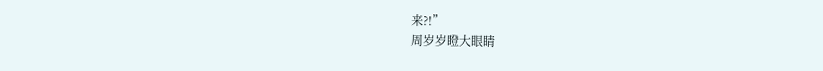来?!”
周岁岁瞪大眼睛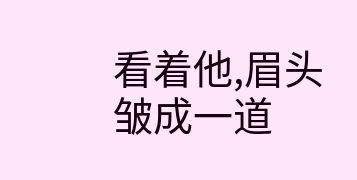看着他,眉头皱成一道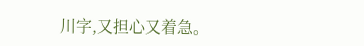川字,又担心又着急。